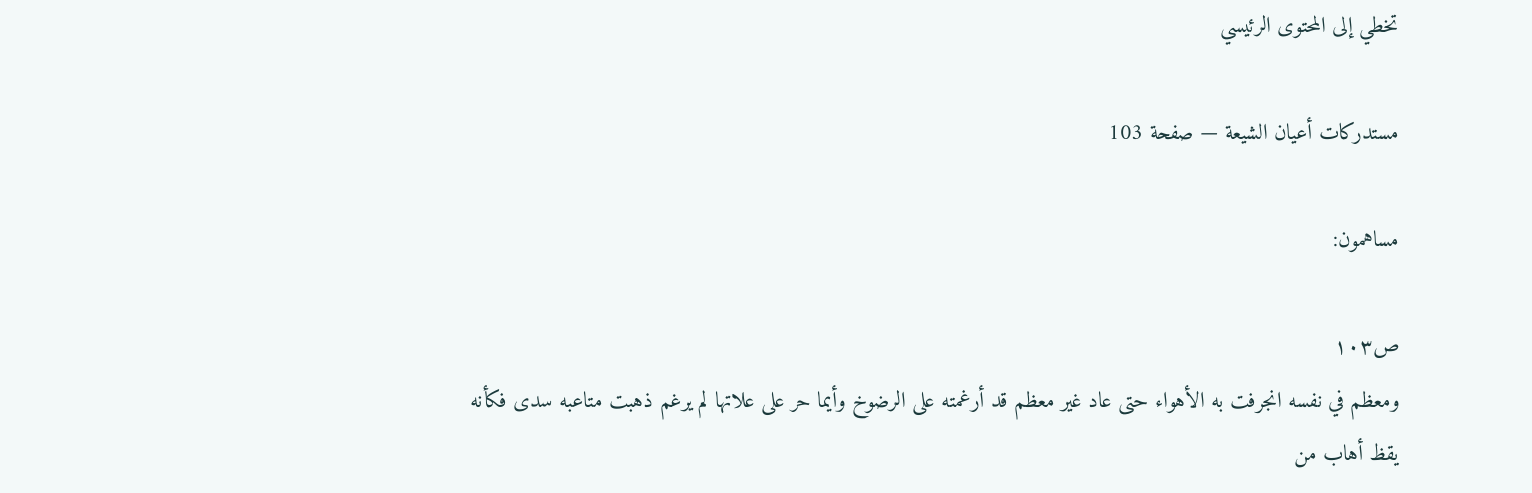تخطي إلى المحتوى الرئيسي

مستدركات أعيان الشيعة — صفحة 103

مساهمون:

ص١٠٣
ومعظم في نفسه انجرفت به الأهواء حتى عاد غير معظم قد أرغمته على الرضوخ وأيما حر على علاتها لم يرغم ذهبت متاعبه سدى فكأنه يقظ أهاب من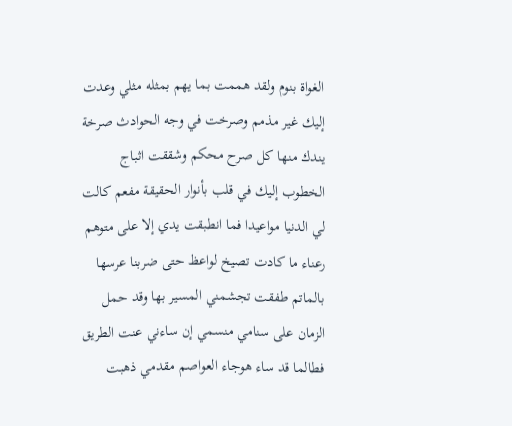الغواة بنوم ولقد هممت بما يهم بمثله مثلي وعدت إليك غير مذمم وصرخت في وجه الحوادث صرخة يندك منها كل صرح محكم وشققت اثباج الخطوب إليك في قلب بأنوار الحقيقة مفعم كالت لي الدنيا مواعيدا فما انطبقت يدي إلا على متوهم رعناء ما كادت تصيخ لواعظ حتى ضربنا عرسها بالماتم طفقت تجشمني المسير بها وقد حمل الزمان على سنامي منسمي إن ساءني عنت الطريق فطالما قد ساء هوجاء العواصم مقدمي ذهبت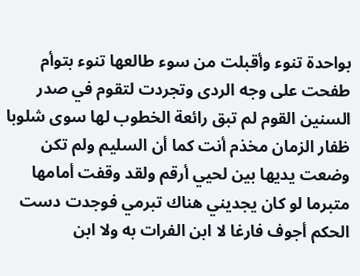بواحدة تنوء وأقبلت من سوء طالعها تنوء بتوأم طفحت على وجه الردى وتجردت لتقوم في صدر السنين القوم لم تبق رائعة الخطوب لها سوى شلوبا ظفار الزمان مخذم أنت كما أن السليم ولم تكن وضعت يديها بين لحيي أرقم ولقد وقفت أمامها متبرما لو كان يجديني هناك تبرمي فوجدت دست الحكم أجوف فارغا لا ابن الفرات به ولا ابن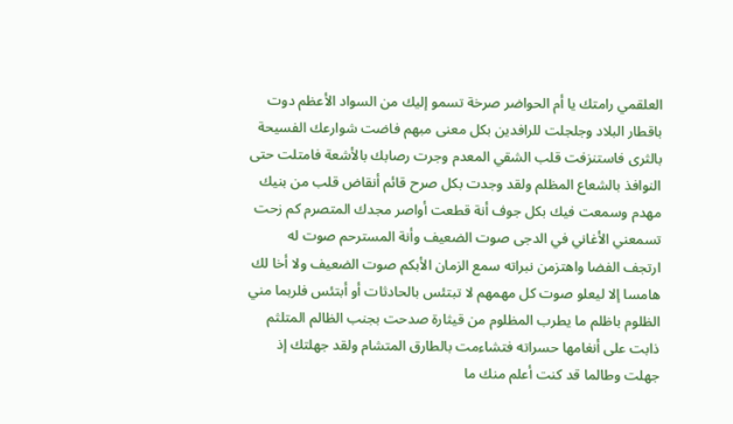العلقمي رامتك يا أم الحواضر صرخة تسمو إليك من السواد الأعظم دوت باقطار البلاد وجلجلت للرافدين بكل معنى مبهم فاضت شوارعك الفسيحة بالثرى فاستنزفت قلب الشقي المعدم وجرت رصابك بالأشعة فامتلت حتى النوافذ بالشعاع المظلم ولقد وجدت بكل صرح قائم أنقاض قلب من بنيك مهدم وسمعت فيك بكل جوف أنة قطعت أواصر مجدك المتصرم كم زحت تسمعني الأغاني في الدجى صوت الضعيف وأنة المسترحم صوت له ارتجف الفضا واهتزمن نبراته سمع الزمان الأبكم صوت الضعيف ولا أخا لك هامسا إلا ليعلو صوت كل مهمهم لا تبتئس بالحادثات أو أبتئس فلربما مني الظلوم باظلم ما يطرب المظلوم من قيثارة صدحت بجنب الظالم المتلثم ذابت على أنغامها حسراته فتشاءمت بالطارق المتشام ولقد جهلتك إذ جهلت وطالما قد كنت أعلم منك ما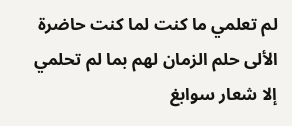لم تعلمي ما كنت لما كنت حاضرة الألى حلم الزمان لهم بما لم تحلمي إلا شعار سوابغ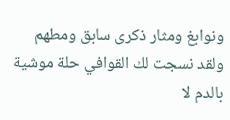ونوابغ ومثار ذكرى سابق ومطهم ولقد نسجت لك القوافي حلة موشية بالدم لا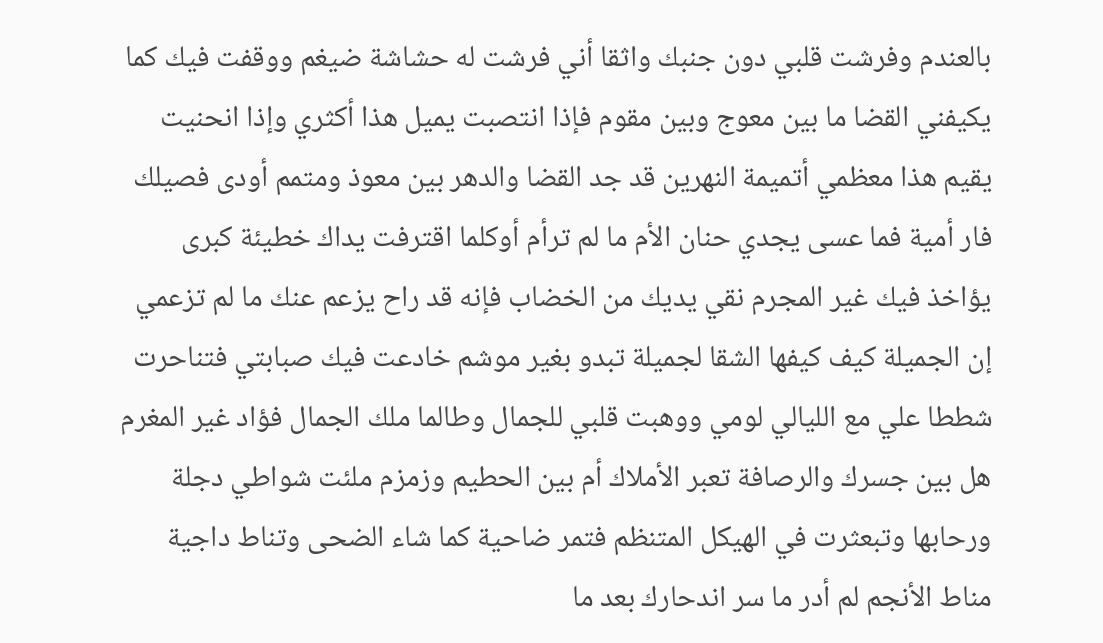بالعندم وفرشت قلبي دون جنبك واثقا أني فرشت له حشاشة ضيغم ووقفت فيك كما يكيفني القضا ما بين معوج وبين مقوم فإذا انتصبت يميل هذا أكثري وإذا انحنيت يقيم هذا معظمي أتميمة النهرين قد جد القضا والدهر بين معوذ ومتمم أودى فصيلك فار أمية فما عسى يجدي حنان الأم ما لم ترأم أوكلما اقترفت يداك خطيئة كبرى يؤاخذ فيك غير المجرم نقي يديك من الخضاب فإنه قد راح يزعم عنك ما لم تزعمي إن الجميلة كيف كيفها الشقا لجميلة تبدو بغير موشم خادعت فيك صبابتي فتناحرت شططا علي مع الليالي لومي ووهبت قلبي للجمال وطالما ملك الجمال فؤاد غير المغرم هل بين جسرك والرصافة تعبر الأملاك أم بين الحطيم وزمزم ملئت شواطي دجلة ورحابها وتبعثرت في الهيكل المتنظم فتمر ضاحية كما شاء الضحى وتناط داجية مناط الأنجم لم أدر ما سر اندحارك بعد ما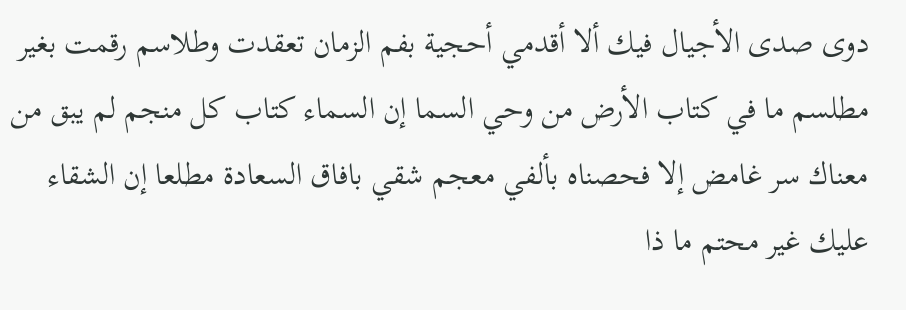دوى صدى الأجيال فيك ألا أقدمي أحجية بفم الزمان تعقدت وطلاسم رقمت بغير مطلسم ما في كتاب الأرض من وحي السما إن السماء كتاب كل منجم لم يبق من معناك سر غامض إلا فحصناه بألفي معجم شقي بافاق السعادة مطلعا إن الشقاء عليك غير محتم ما ذا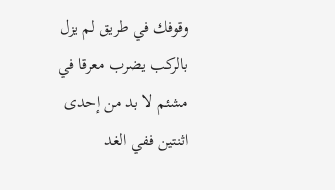وقوفك في طريق لم يزل بالركب يضرب معرقا في مشئم لا بد من إحدى اثنتين ففي الغد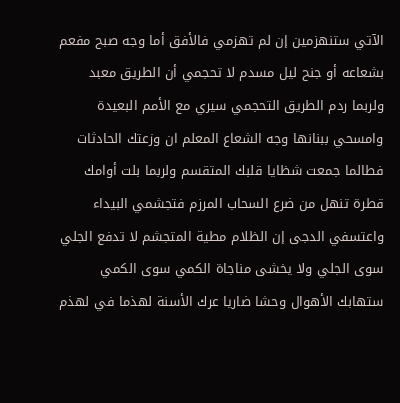الآتي ستنهزمين إن لم تهزمي فالأفق أما وجه صبح مفعم بشعاعه أو جنح ليل مسدم لا تحجمي أن الطريق معبد ولربما ردم الطريق التحجمي سيري مع الأمم البعيدة وامسحي ببنانها وجه الشعاع المعلم ان وزعتك الحادثات فطالما جمعت شظايا قلبك المتقسم ولربما بلت أوامك قطرة تنهل من ضرع السحاب المرزم فتجشمي البيداء واعتسفي الدجى إن الظلام مطية المتجشم لا تدفع الجلي سوى الجلي ولا يخشى مناجاة الكمي سوى الكمي ستهابك الأهوال وحشا ضاريا عرك الأسنة لهذما في لهذم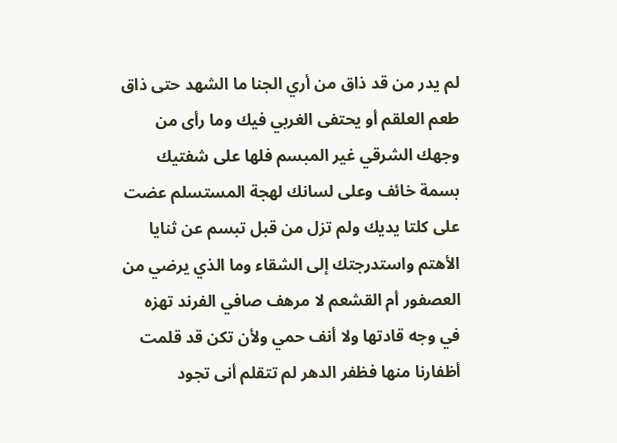لم يدر من قد ذاق من أري الجنا ما الشهد حتى ذاق طعم العلقم أو يحتفى الغربي فيك وما رأى من وجهك الشرقي غير المبسم فلها على شفتيك بسمة خائف وعلى لسانك لهجة المستسلم عضت على كلتا يديك ولم تزل من قبل تبسم عن ثنايا الأهتم واستدرجتك إلى الشقاء وما الذي يرضي من العصفور أم القشعم لا مرهف صافي الفرند تهزه في وجه قادتها ولا أنف حمي ولأن تكن قد قلمت أظفارنا منها فظفر الدهر لم تتقلم أنى تجود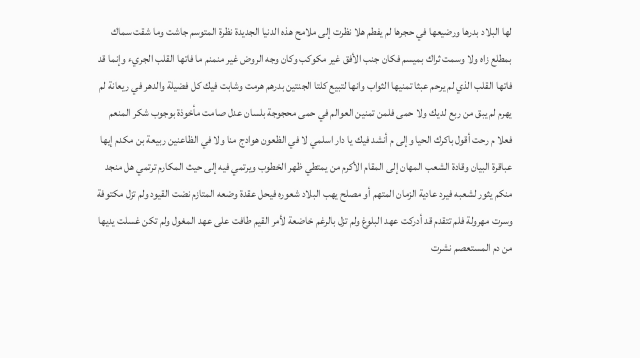لها البلاد بدرها ورضيعها في حجرها لم يفطم هلا نظرت إلى ملامح هذه الدنيا الجديدة نظرة المتوسم جاشت وما شقت سماك بمطلع زاه ولا وسمت ثراك بميسم فكان جنب الأفق غير مكوكب وكان وجه الروض غير منمنم ما فاتها القلب الجريء وإنما قد فاتها القلب الذي لم يرحم عبثا تمنيها الثواب وانها لتبيع كلتا الجنتين بدرهم هرمت وشابت فيك كل فضيلة والدهر في ريعانة لم يهرم لم يبق من ربع لديك ولا حمى فلمن تمنين العوالم في حمى محجوجة بلسان عدل صامت مأخوذة بوجوب شكر المنعم فعلا م رحت أقول باكرك الحيا وإلى م أنشد فيك يا دار اسلمي لا في الظعون هوادج منا ولا في الظاعنين ربيعة بن مكدم إيها عباقرة البيان وقادة الشعب المهان إلى المقام الأكرم من يمتطي ظهر الخطوب ويرتمي فيه إلى حيث المكارم ترتمي هل منجد منكم يثور لشعبه فيرد عادية الزمان المتهم أو مصلح يهب البلاد شعوره فيحل عقدة وضعه المتازم نضت القيود ولم تزل مكتوفة وسرت مهرولة فلم تتقدم قد أدركت عهد البلوغ ولم تزل بالرغم خاضعة لأمر القيم طافت على عهد المغول ولم تكن غسلت يديها من دم المستعصم نشرت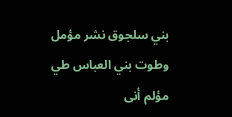بني سلجوق نشر مؤمل وطوت بني العباس طي مؤلم أنى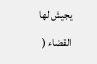يجيش لها القضاء (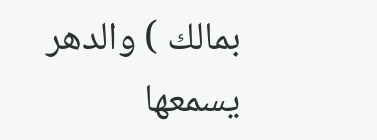بمالك ) والدهر يسمعها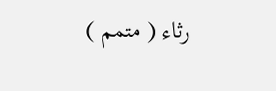رثاء ( متمم )